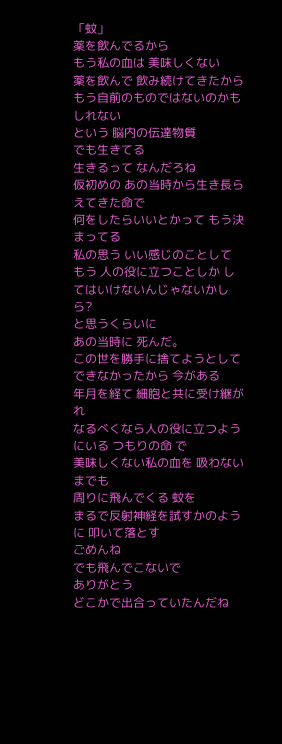「蚊」
薬を飲んでるから
もう私の血は 美味しくない
薬を飲んで 飲み続けてきたから
もう自前のものではないのかもしれない
という 脳内の伝達物質
でも生きてる
生きるって なんだろね
仮初めの あの当時から生き長らえてきた命で
何をしたらいいとかって もう決まってる
私の思う いい感じのことして
もう 人の役に立つことしか してはいけないんじゃないかしら?
と思うくらいに
あの当時に 死んだ。
この世を勝手に捨てようとして できなかったから 今がある
年月を経て 細胞と共に受け継がれ
なるべくなら人の役に立つようにいる つもりの命 で
美味しくない私の血を 吸わないまでも
周りに飛んでくる 蚊を
まるで反射神経を試すかのように 叩いて落とす
ごめんね
でも飛んでこないで
ありがとう
どこかで出合っていたんだね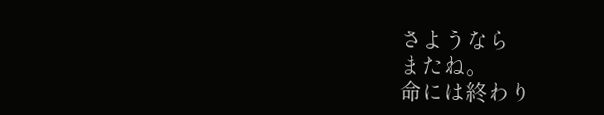さようなら
またね。
命には終わり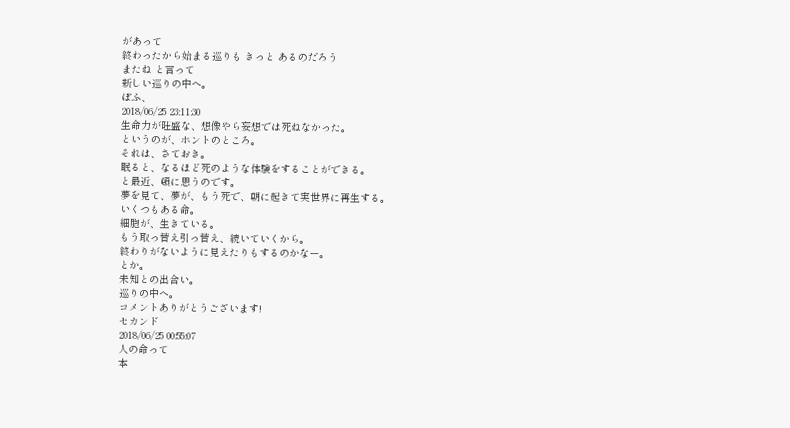があって
終わったから始まる巡りも きっと あるのだろう
またね と言って
新しい巡りの中へ。
ぽふ、
2018/06/25 23:11:30
生命力が旺盛な、想像やら妄想では死ねなかった。
というのが、ホントのところ。
それは、さておき。
眠ると、なるほど死のような体験をすることができる。
と最近、頓に思うのです。
夢を見て、夢が、もう死で、朝に起きて実世界に再生する。
いくつもある命。
細胞が、生きている。
もう取っ替え引っ替え、続いていくから。
終わりがないように見えたりもするのかなー。
とか。
未知との出合い。
巡りの中へ。
コメントありがとうございます!
セカンド
2018/06/25 00:55:07
人の命って
本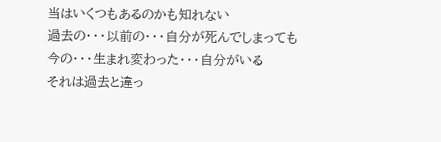当はいくつもあるのかも知れない
過去の・・・以前の・・・自分が死んでしまっても
今の・・・生まれ変わった・・・自分がいる
それは過去と違っ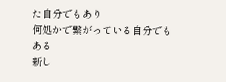た自分でもあり
何処かで繋がっている自分でもある
新し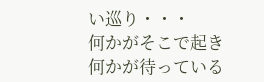い巡り・・・
何かがそこで起き
何かが待っている